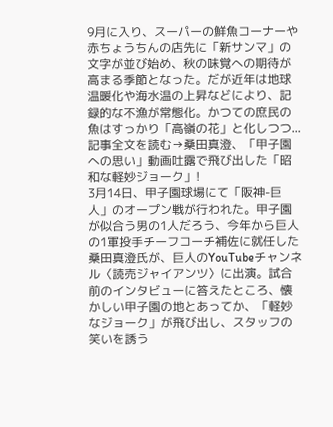9月に入り、スーパーの鮮魚コーナーや赤ちょうちんの店先に「新サンマ」の文字が並び始め、秋の味覚への期待が高まる季節となった。だが近年は地球温暖化や海水温の上昇などにより、記録的な不漁が常態化。かつての庶民の魚はすっかり「高嶺の花」と化しつつ...
記事全文を読む→桑田真澄、「甲子園への思い」動画吐露で飛び出した「昭和な軽妙ジョーク」!
3月14日、甲子園球場にて「阪神-巨人」のオープン戦が行われた。甲子園が似合う男の1人だろう、今年から巨人の1軍投手チーフコーチ補佐に就任した桑田真澄氏が、巨人のYouTubeチャンネル〈読売ジャイアンツ〉に出演。試合前のインタビューに答えたところ、懐かしい甲子園の地とあってか、「軽妙なジョーク」が飛び出し、スタッフの笑いを誘う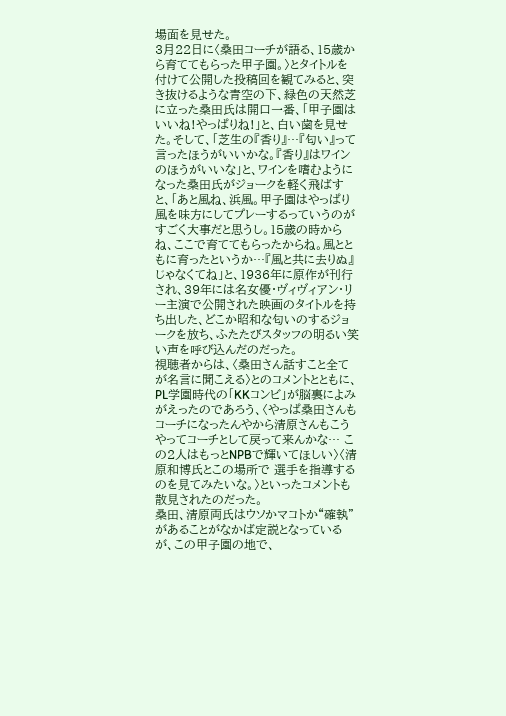場面を見せた。
3月22日に〈桑田コーチが語る、15歳から育ててもらった甲子園。〉とタイトルを付けて公開した投稿回を観てみると、突き抜けるような青空の下、緑色の天然芝に立った桑田氏は開口一番、「甲子園はいいね!やっぱりね!」と、白い歯を見せた。そして、「芝生の『香り』…『匂い』って言ったほうがいいかな。『香り』はワインのほうがいいな」と、ワインを嗜むようになった桑田氏がジョークを軽く飛ばすと、「あと風ね、浜風。甲子園はやっぱり風を味方にしてプレーするっていうのがすごく大事だと思うし。15歳の時からね、ここで育ててもらったからね。風とともに育ったというか…『風と共に去りぬ』じゃなくてね」と、1936年に原作が刊行され、39年には名女優・ヴィヴィアン・リー主演で公開された映画のタイトルを持ち出した、どこか昭和な匂いのするジョークを放ち、ふたたびスタッフの明るい笑い声を呼び込んだのだった。
視聴者からは、〈桑田さん話すこと全てが名言に聞こえる〉とのコメントとともに、PL学園時代の「KKコンビ」が脳裏によみがえったのであろう、〈やっぱ桑田さんもコーチになったんやから清原さんもこうやってコーチとして戻って来んかな… この2人はもっとNPBで輝いてほしい〉〈清原和博氏とこの場所で 選手を指導するのを見てみたいな。〉といったコメントも散見されたのだった。
桑田、清原両氏はウソかマコトか“確執”があることがなかば定説となっているが、この甲子園の地で、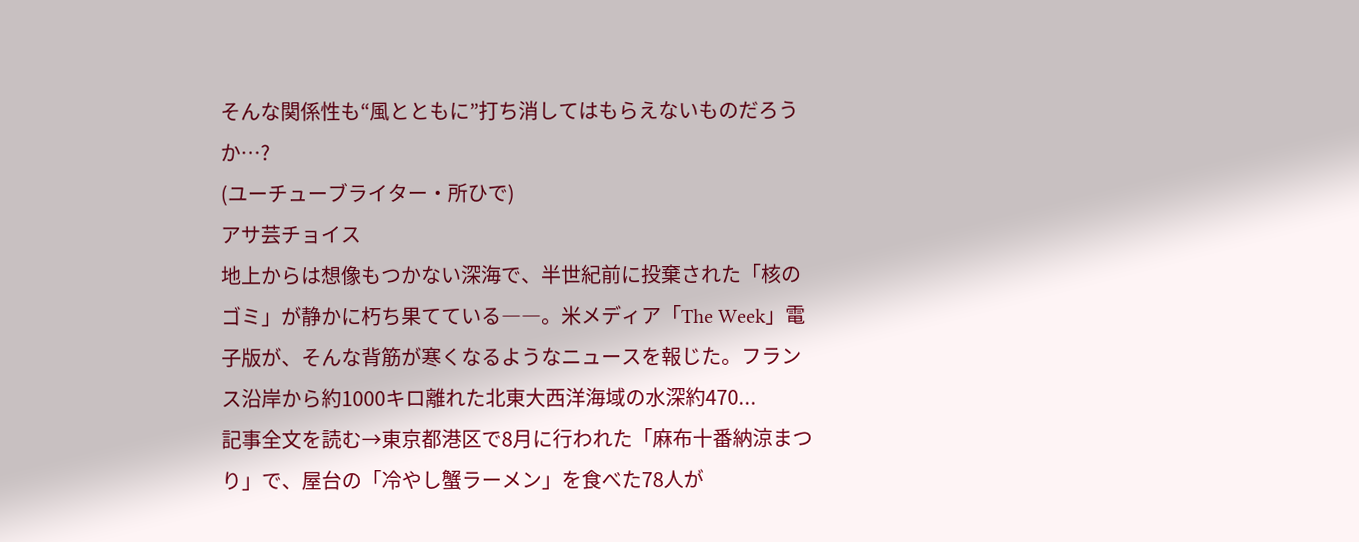そんな関係性も“風とともに”打ち消してはもらえないものだろうか…?
(ユーチューブライター・所ひで)
アサ芸チョイス
地上からは想像もつかない深海で、半世紀前に投棄された「核のゴミ」が静かに朽ち果てている――。米メディア「The Week」電子版が、そんな背筋が寒くなるようなニュースを報じた。フランス沿岸から約1000キロ離れた北東大西洋海域の水深約470...
記事全文を読む→東京都港区で8月に行われた「麻布十番納涼まつり」で、屋台の「冷やし蟹ラーメン」を食べた78人が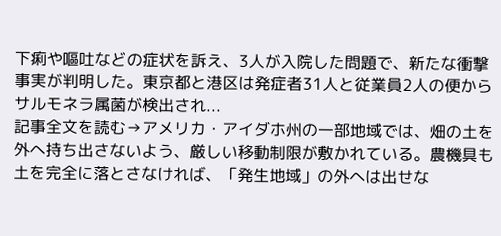下痢や嘔吐などの症状を訴え、3人が入院した問題で、新たな衝撃事実が判明した。東京都と港区は発症者31人と従業員2人の便からサルモネラ属菌が検出され...
記事全文を読む→アメリカ・アイダホ州の一部地域では、畑の土を外へ持ち出さないよう、厳しい移動制限が敷かれている。農機具も土を完全に落とさなければ、「発生地域」の外へは出せな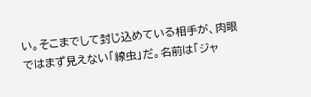い。そこまでして封じ込めている相手が、肉眼ではまず見えない「線虫」だ。名前は「ジャ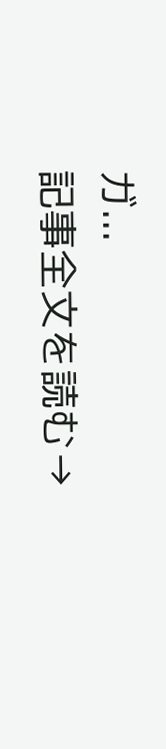ガ...
記事全文を読む→